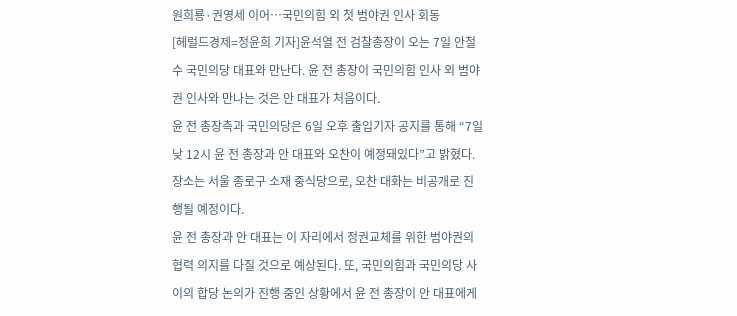원희룡·권영세 이어…국민의힘 외 첫 범야권 인사 회동
[헤럴드경제=정윤희 기자]윤석열 전 검찰총장이 오는 7일 안철수 국민의당 대표와 만난다. 윤 전 총장이 국민의힘 인사 외 범야권 인사와 만나는 것은 안 대표가 처음이다.
윤 전 총장측과 국민의당은 6일 오후 출입기자 공지를 통해 “7일 낮 12시 윤 전 총장과 안 대표와 오찬이 예정돼있다”고 밝혔다. 장소는 서울 종로구 소재 중식당으로, 오찬 대화는 비공개로 진행될 예정이다.
윤 전 총장과 안 대표는 이 자리에서 정권교체를 위한 범야권의 협력 의지를 다질 것으로 예상된다. 또, 국민의힘과 국민의당 사이의 합당 논의가 진행 중인 상황에서 윤 전 총장이 안 대표에게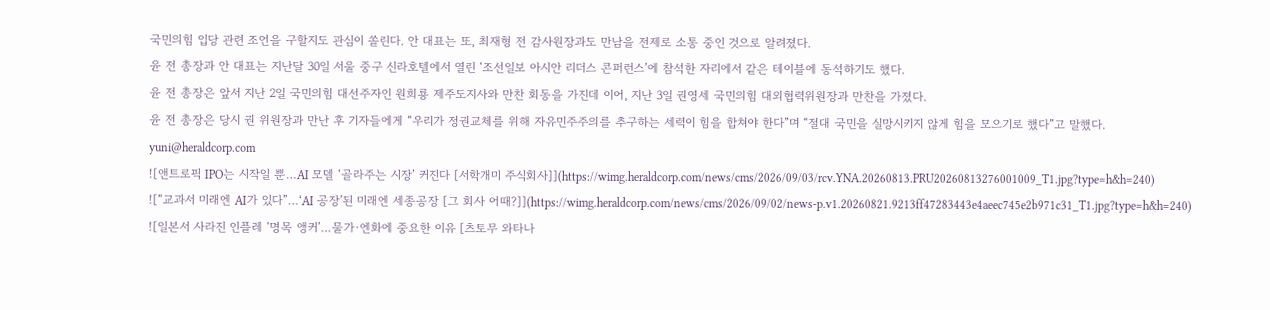국민의힘 입당 관련 조언을 구할지도 관심이 쏠린다. 안 대표는 또, 최재형 전 감사원장과도 만남을 전제로 소통 중인 것으로 알려졌다.
윤 전 총장과 안 대표는 지난달 30일 서울 중구 신라호텔에서 열린 ‘조선일보 아시안 리더스 콘퍼런스’에 참석한 자리에서 같은 테이블에 동석하기도 했다.
윤 전 총장은 앞서 지난 2일 국민의힘 대선주자인 원희룡 제주도지사와 만찬 회동을 가진데 이어, 지난 3일 권영세 국민의힘 대외협력위원장과 만찬을 가졌다.
윤 전 총장은 당시 권 위원장과 만난 후 기자들에게 “우리가 정권교체를 위해 자유민주주의를 추구하는 세력이 힘을 합쳐야 한다”며 “절대 국민을 실망시키지 않게 힘을 모으기로 했다”고 말했다.
yuni@heraldcorp.com
![앤트로픽 IPO는 시작일 뿐…AI 모델 ‘골라주는 시장’ 커진다 [서학개미 주식회사]](https://wimg.heraldcorp.com/news/cms/2026/09/03/rcv.YNA.20260813.PRU20260813276001009_T1.jpg?type=h&h=240)
![“교과서 미래엔 AI가 있다”…‘AI 공장’된 미래엔 세종공장 [그 회사 어때?]](https://wimg.heraldcorp.com/news/cms/2026/09/02/news-p.v1.20260821.9213ff47283443e4aeec745e2b971c31_T1.jpg?type=h&h=240)
![일본서 사라진 인플레 ‘명목 앵커’…물가·엔화에 중요한 이유 [츠토무 와타나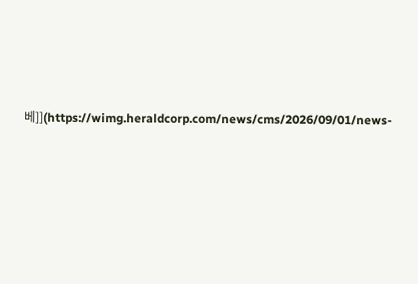베]](https://wimg.heraldcorp.com/news/cms/2026/09/01/news-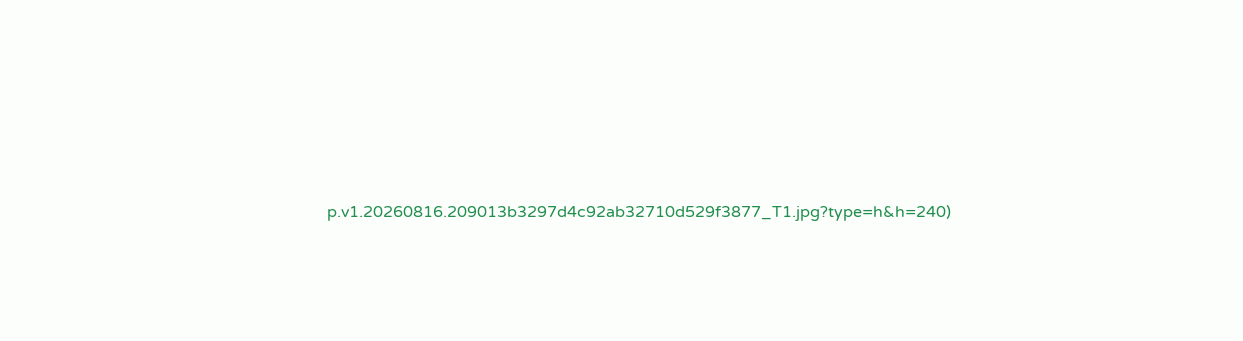p.v1.20260816.209013b3297d4c92ab32710d529f3877_T1.jpg?type=h&h=240)